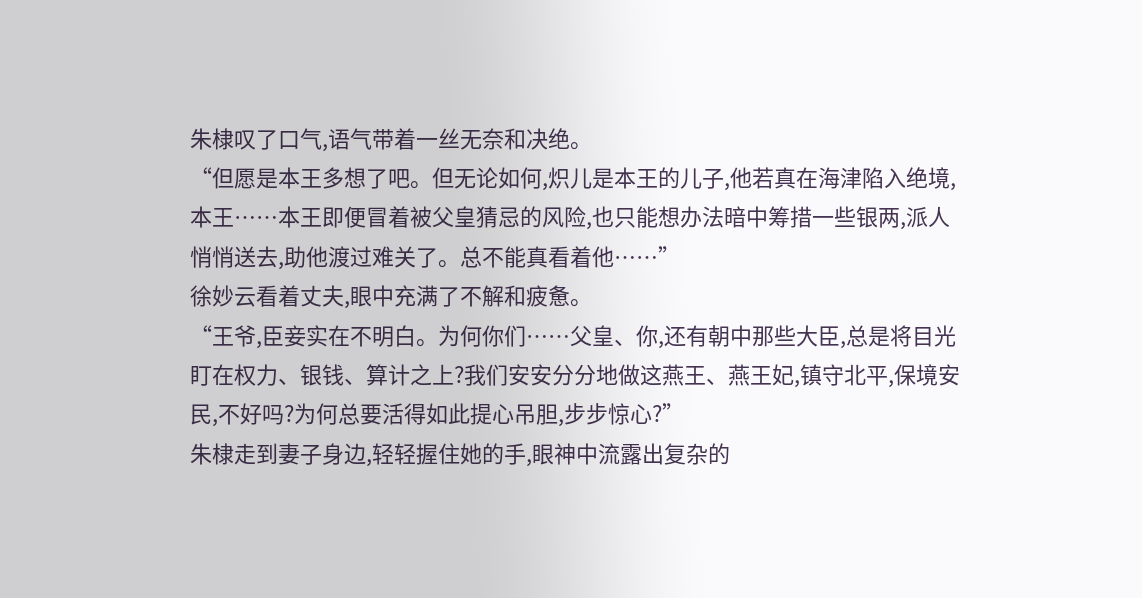朱棣叹了口气,语气带着一丝无奈和决绝。
“但愿是本王多想了吧。但无论如何,炽儿是本王的儿子,他若真在海津陷入绝境,本王……本王即便冒着被父皇猜忌的风险,也只能想办法暗中筹措一些银两,派人悄悄送去,助他渡过难关了。总不能真看着他……”
徐妙云看着丈夫,眼中充满了不解和疲惫。
“王爷,臣妾实在不明白。为何你们……父皇、你,还有朝中那些大臣,总是将目光盯在权力、银钱、算计之上?我们安安分分地做这燕王、燕王妃,镇守北平,保境安民,不好吗?为何总要活得如此提心吊胆,步步惊心?”
朱棣走到妻子身边,轻轻握住她的手,眼神中流露出复杂的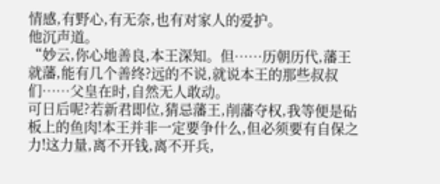情感,有野心,有无奈,也有对家人的爱护。
他沉声道。
“妙云,你心地善良,本王深知。但……历朝历代,藩王就藩,能有几个善终?远的不说,就说本王的那些叔叔们……父皇在时,自然无人敢动。
可日后呢?若新君即位,猜忌藩王,削藩夺权,我等便是砧板上的鱼肉!本王并非一定要争什么,但必须要有自保之力!这力量,离不开钱,离不开兵,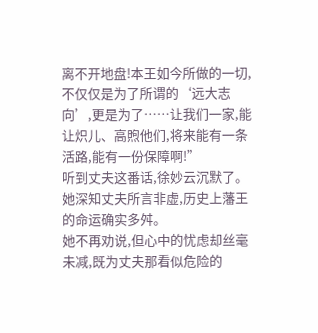离不开地盘!本王如今所做的一切,不仅仅是为了所谓的‘远大志向’,更是为了……让我们一家,能让炽儿、高煦他们,将来能有一条活路,能有一份保障啊!”
听到丈夫这番话,徐妙云沉默了。
她深知丈夫所言非虚,历史上藩王的命运确实多舛。
她不再劝说,但心中的忧虑却丝毫未减,既为丈夫那看似危险的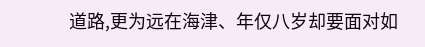道路,更为远在海津、年仅八岁却要面对如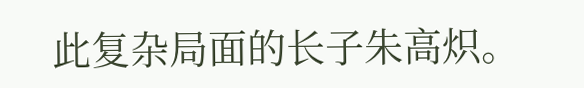此复杂局面的长子朱高炽。